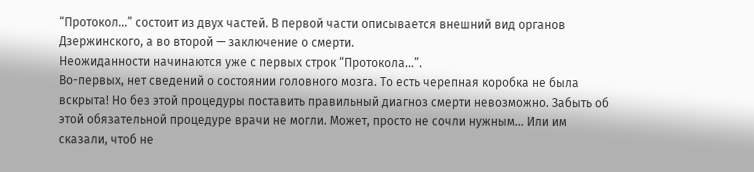“Протокол…” состоит из двух частей. В первой части описывается внешний вид органов Дзержинского, а во второй — заключение о смерти.
Неожиданности начинаются уже с первых строк “Протокола…”.
Во-первых, нет сведений о состоянии головного мозга. То есть черепная коробка не была вскрыта! Но без этой процедуры поставить правильный диагноз смерти невозможно. Забыть об этой обязательной процедуре врачи не могли. Может, просто не сочли нужным… Или им сказали, чтоб не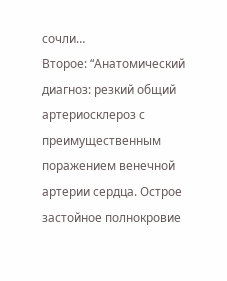сочли…
Второе: “Анатомический диагноз: резкий общий артериосклероз с преимущественным поражением венечной артерии сердца. Острое застойное полнокровие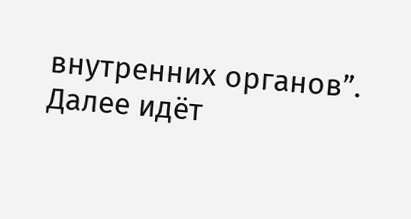внутренних органов”. Далее идёт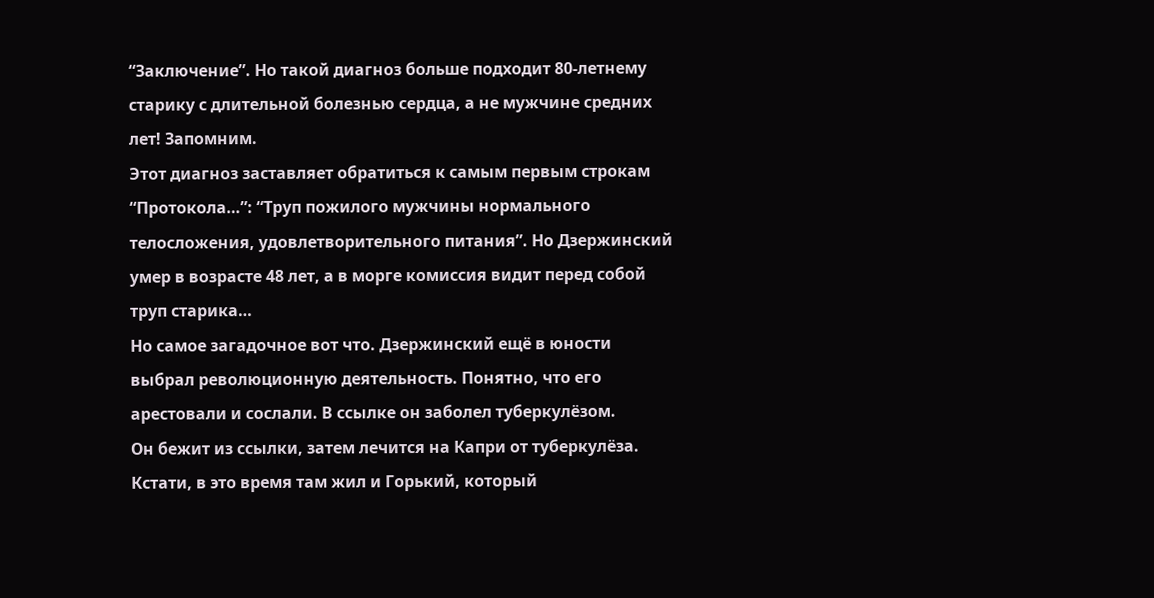“Заключение”. Но такой диагноз больше подходит 80‐летнему старику с длительной болезнью сердца, а не мужчине средних лет! Запомним.
Этот диагноз заставляет обратиться к самым первым строкам “Протокола…”: “Труп пожилого мужчины нормального телосложения, удовлетворительного питания”. Но Дзержинский умер в возрасте 48 лет, а в морге комиссия видит перед собой труп старика…
Но самое загадочное вот что. Дзержинский ещё в юности выбрал революционную деятельность. Понятно, что его арестовали и сослали. В ссылке он заболел туберкулёзом.
Он бежит из ссылки, затем лечится на Капри от туберкулёза. Кстати, в это время там жил и Горький, который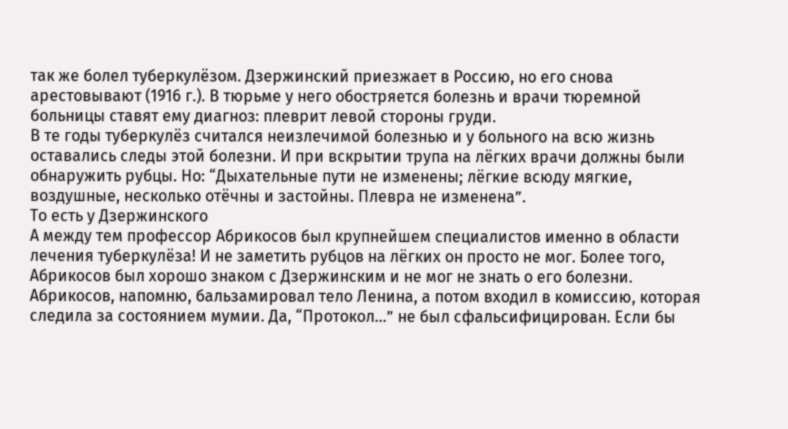так же болел туберкулёзом. Дзержинский приезжает в Россию, но его снова арестовывают (1916 г.). В тюрьме у него обостряется болезнь и врачи тюремной больницы ставят ему диагноз: плеврит левой стороны груди.
В те годы туберкулёз считался неизлечимой болезнью и у больного на всю жизнь оставались следы этой болезни. И при вскрытии трупа на лёгких врачи должны были обнаружить рубцы. Но: “Дыхательные пути не изменены; лёгкие всюду мягкие, воздушные, несколько отёчны и застойны. Плевра не изменена”.
То есть у Дзержинского
А между тем профессор Абрикосов был крупнейшем специалистов именно в области лечения туберкулёза! И не заметить рубцов на лёгких он просто не мог. Более того, Абрикосов был хорошо знаком с Дзержинским и не мог не знать о его болезни. Абрикосов, напомню, бальзамировал тело Ленина, а потом входил в комиссию, которая следила за состоянием мумии. Да, “Протокол…” не был сфальсифицирован. Если бы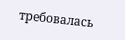требовалась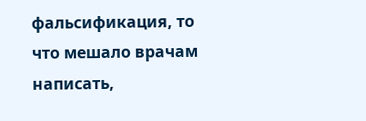фальсификация, то что мешало врачам написать,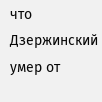что Дзержинский умер от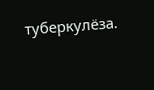туберкулёза.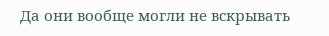Да они вообще могли не вскрывать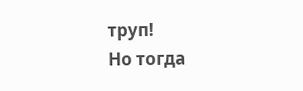труп!
Но тогда